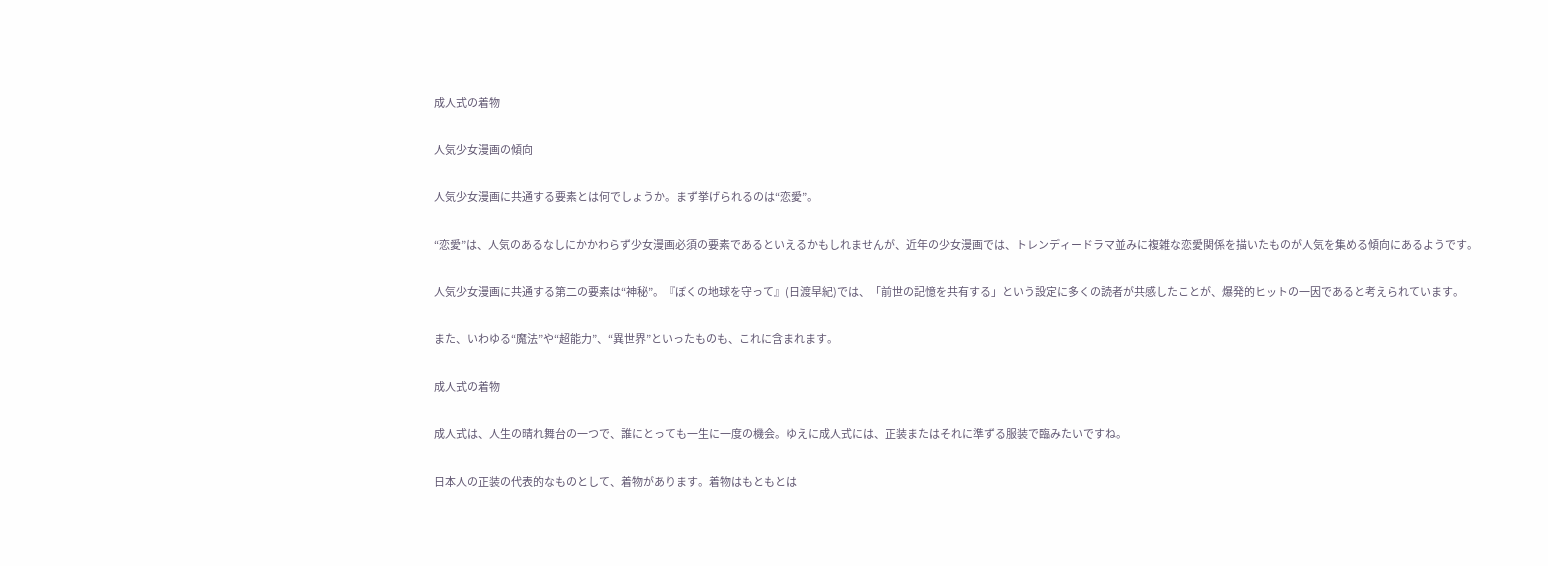成人式の着物

人気少女漫画の傾向

人気少女漫画に共通する要素とは何でしょうか。まず挙げられるのは“恋愛”。

“恋愛”は、人気のあるなしにかかわらず少女漫画必須の要素であるといえるかもしれませんが、近年の少女漫画では、トレンディードラマ並みに複雑な恋愛関係を描いたものが人気を集める傾向にあるようです。

人気少女漫画に共通する第二の要素は“神秘”。『ぼくの地球を守って』(日渡早紀)では、「前世の記憶を共有する」という設定に多くの読者が共感したことが、爆発的ヒットの一因であると考えられています。

また、いわゆる“魔法”や“超能力”、“異世界”といったものも、これに含まれます。

成人式の着物

成人式は、人生の晴れ舞台の一つで、誰にとっても一生に一度の機会。ゆえに成人式には、正装またはそれに準ずる服装で臨みたいですね。

日本人の正装の代表的なものとして、着物があります。着物はもともとは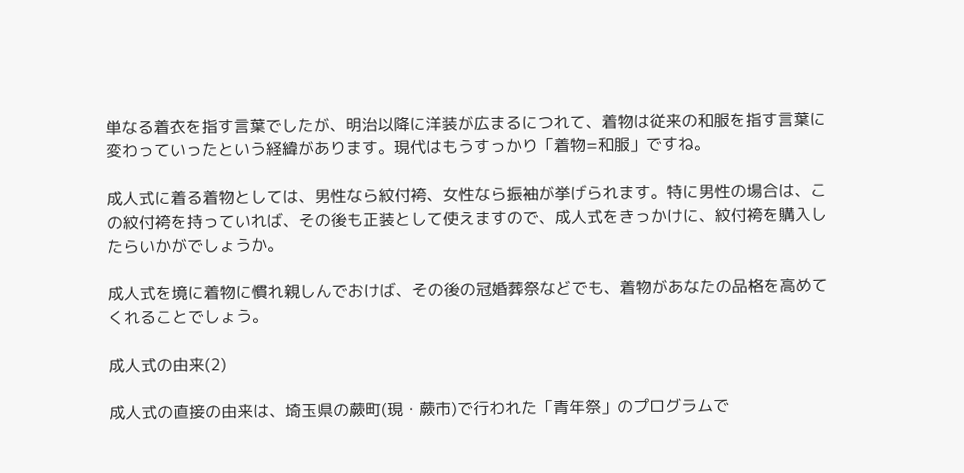単なる着衣を指す言葉でしたが、明治以降に洋装が広まるにつれて、着物は従来の和服を指す言葉に変わっていったという経緯があります。現代はもうすっかり「着物=和服」ですね。

成人式に着る着物としては、男性なら紋付袴、女性なら振袖が挙げられます。特に男性の場合は、この紋付袴を持っていれば、その後も正装として使えますので、成人式をきっかけに、紋付袴を購入したらいかがでしょうか。

成人式を境に着物に慣れ親しんでおけば、その後の冠婚葬祭などでも、着物があなたの品格を高めてくれることでしょう。

成人式の由来(2)

成人式の直接の由来は、埼玉県の蕨町(現・蕨市)で行われた「青年祭」のプログラムで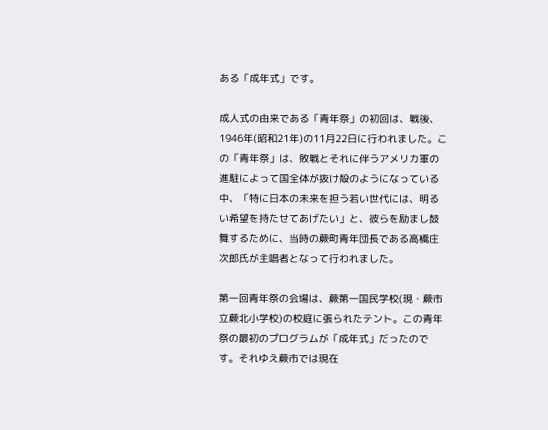ある「成年式」です。

成人式の由来である「青年祭」の初回は、戦後、1946年(昭和21年)の11月22日に行われました。この「青年祭」は、敗戦とそれに伴うアメリカ軍の進駐によって国全体が抜け殻のようになっている中、「特に日本の未来を担う若い世代には、明るい希望を持たせてあげたい」と、彼らを励まし鼓舞するために、当時の蕨町青年団長である高橋庄次郎氏が主唱者となって行われました。

第一回青年祭の会場は、蕨第一国民学校(現・蕨市立蕨北小学校)の校庭に張られたテント。この青年祭の最初のプログラムが「成年式」だったのです。それゆえ蕨市では現在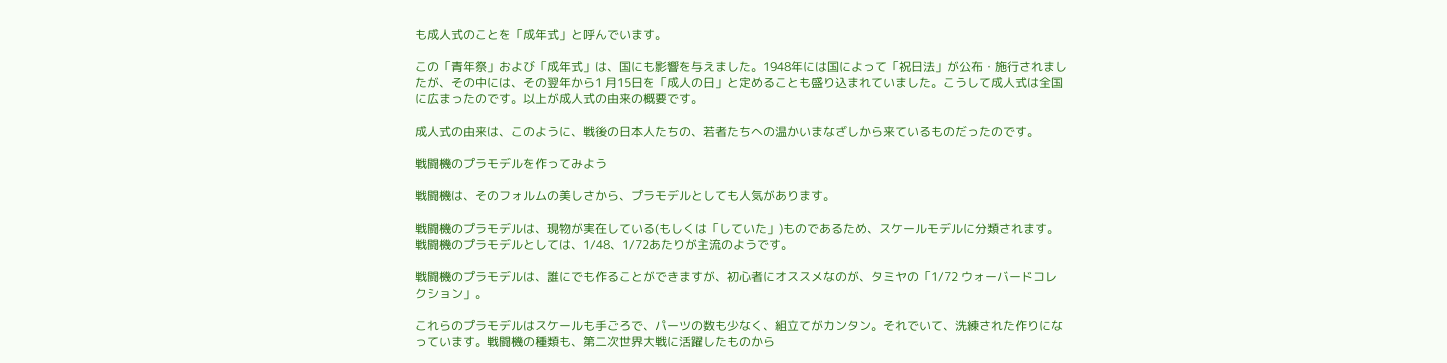も成人式のことを「成年式」と呼んでいます。

この「青年祭」および「成年式」は、国にも影響を与えました。1948年には国によって「祝日法」が公布・施行されましたが、その中には、その翌年から1 月15日を「成人の日」と定めることも盛り込まれていました。こうして成人式は全国に広まったのです。以上が成人式の由来の概要です。

成人式の由来は、このように、戦後の日本人たちの、若者たちへの温かいまなざしから来ているものだったのです。

戦闘機のプラモデルを作ってみよう

戦闘機は、そのフォルムの美しさから、プラモデルとしても人気があります。

戦闘機のプラモデルは、現物が実在している(もしくは「していた」)ものであるため、スケールモデルに分類されます。戦闘機のプラモデルとしては、1/48、1/72あたりが主流のようです。

戦闘機のプラモデルは、誰にでも作ることができますが、初心者にオススメなのが、タミヤの「1/72 ウォーバードコレクション」。

これらのプラモデルはスケールも手ごろで、パーツの数も少なく、組立てがカンタン。それでいて、洗練された作りになっています。戦闘機の種類も、第二次世界大戦に活躍したものから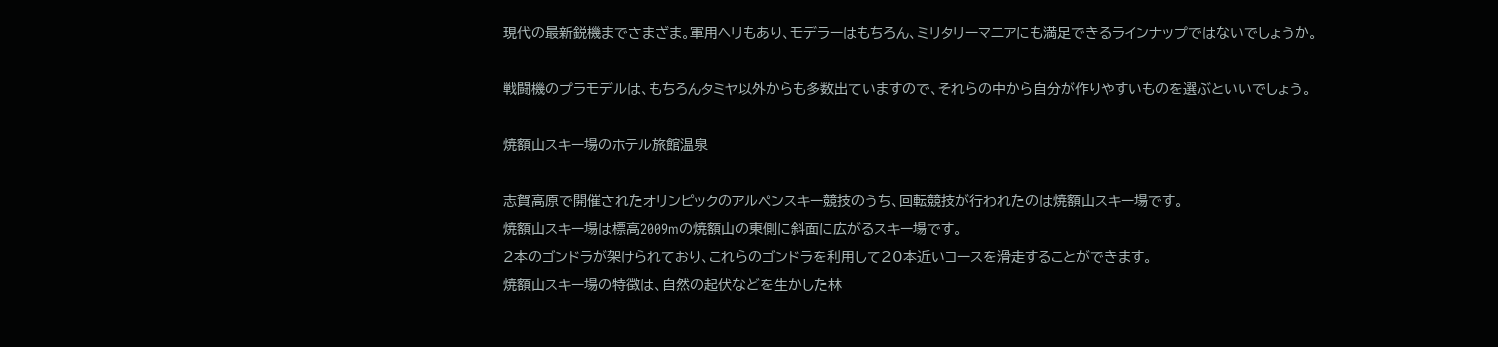現代の最新鋭機までさまざま。軍用ヘリもあり、モデラーはもちろん、ミリタリーマニアにも満足できるラインナップではないでしょうか。

戦闘機のプラモデルは、もちろんタミヤ以外からも多数出ていますので、それらの中から自分が作りやすいものを選ぶといいでしょう。

焼額山スキー場のホテル旅館温泉

志賀高原で開催されたオリンピックのアルペンスキー競技のうち、回転競技が行われたのは焼額山スキー場です。
焼額山スキー場は標高2009mの焼額山の東側に斜面に広がるスキー場です。
2本のゴンドラが架けられており、これらのゴンドラを利用して20本近いコースを滑走することができます。
焼額山スキー場の特徴は、自然の起伏などを生かした林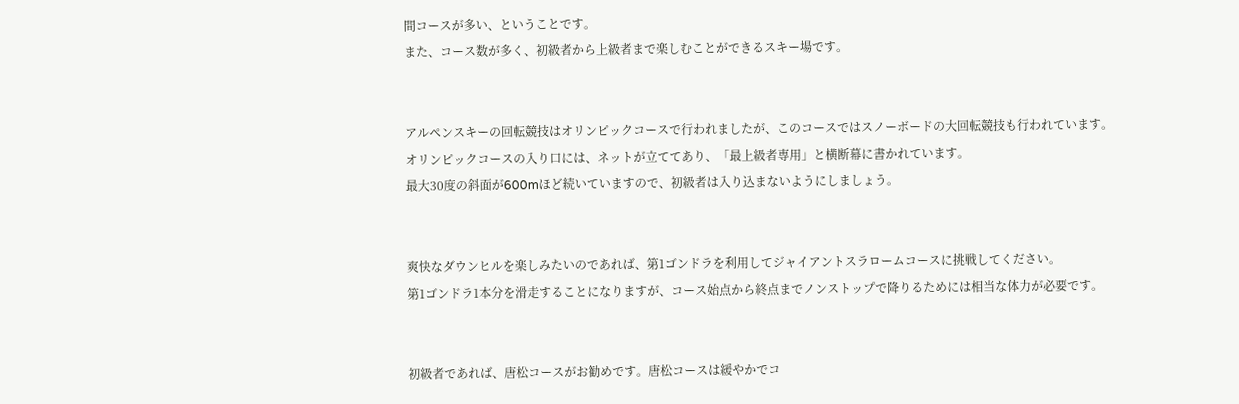間コースが多い、ということです。
また、コース数が多く、初級者から上級者まで楽しむことができるスキー場です。


アルペンスキーの回転競技はオリンピックコースで行われましたが、このコースではスノーボードの大回転競技も行われています。
オリンピックコースの入り口には、ネットが立ててあり、「最上級者専用」と横断幕に書かれています。
最大30度の斜面が600mほど続いていますので、初級者は入り込まないようにしましょう。


爽快なダウンヒルを楽しみたいのであれば、第1ゴンドラを利用してジャイアントスラロームコースに挑戦してください。
第1ゴンドラ1本分を滑走することになりますが、コース始点から終点までノンストップで降りるためには相当な体力が必要です。


初級者であれば、唐松コースがお勧めです。唐松コースは緩やかでコ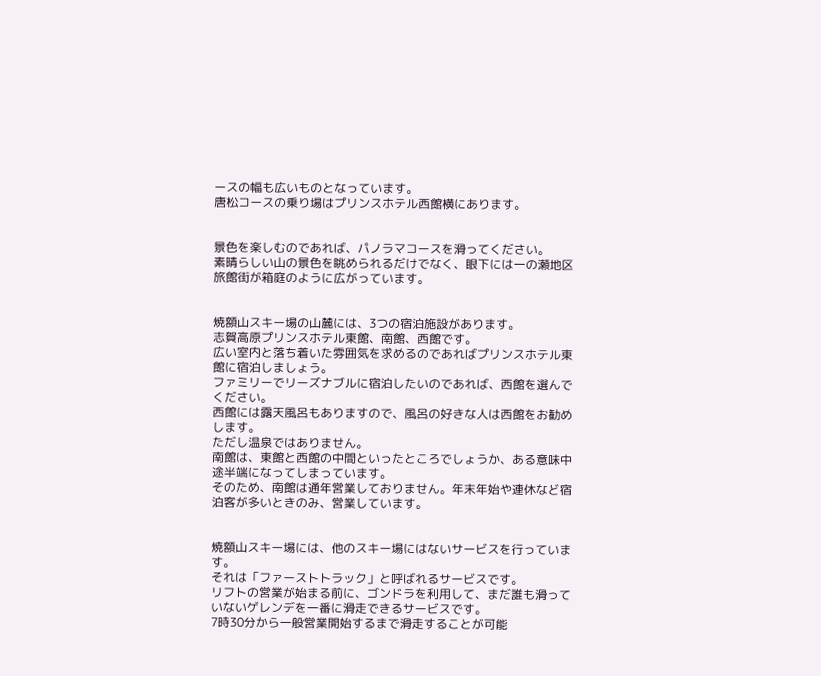ースの幅も広いものとなっています。
唐松コースの乗り場はプリンスホテル西館横にあります。


景色を楽しむのであれば、パノラマコースを滑ってください。
素晴らしい山の景色を眺められるだけでなく、眼下には一の瀬地区旅館街が箱庭のように広がっています。


焼額山スキー場の山麓には、3つの宿泊施設があります。
志賀高原プリンスホテル東館、南館、西館です。
広い室内と落ち着いた雰囲気を求めるのであればプリンスホテル東館に宿泊しましょう。
ファミリーでリーズナブルに宿泊したいのであれば、西館を選んでください。
西館には露天風呂もありますので、風呂の好きな人は西館をお勧めします。
ただし温泉ではありません。
南館は、東館と西館の中間といったところでしょうか、ある意味中途半端になってしまっています。
そのため、南館は通年営業しておりません。年末年始や連休など宿泊客が多いときのみ、営業しています。


焼額山スキー場には、他のスキー場にはないサービスを行っています。
それは「ファーストトラック」と呼ばれるサービスです。
リフトの営業が始まる前に、ゴンドラを利用して、まだ誰も滑っていないゲレンデを一番に滑走できるサービスです。
7時30分から一般営業開始するまで滑走することが可能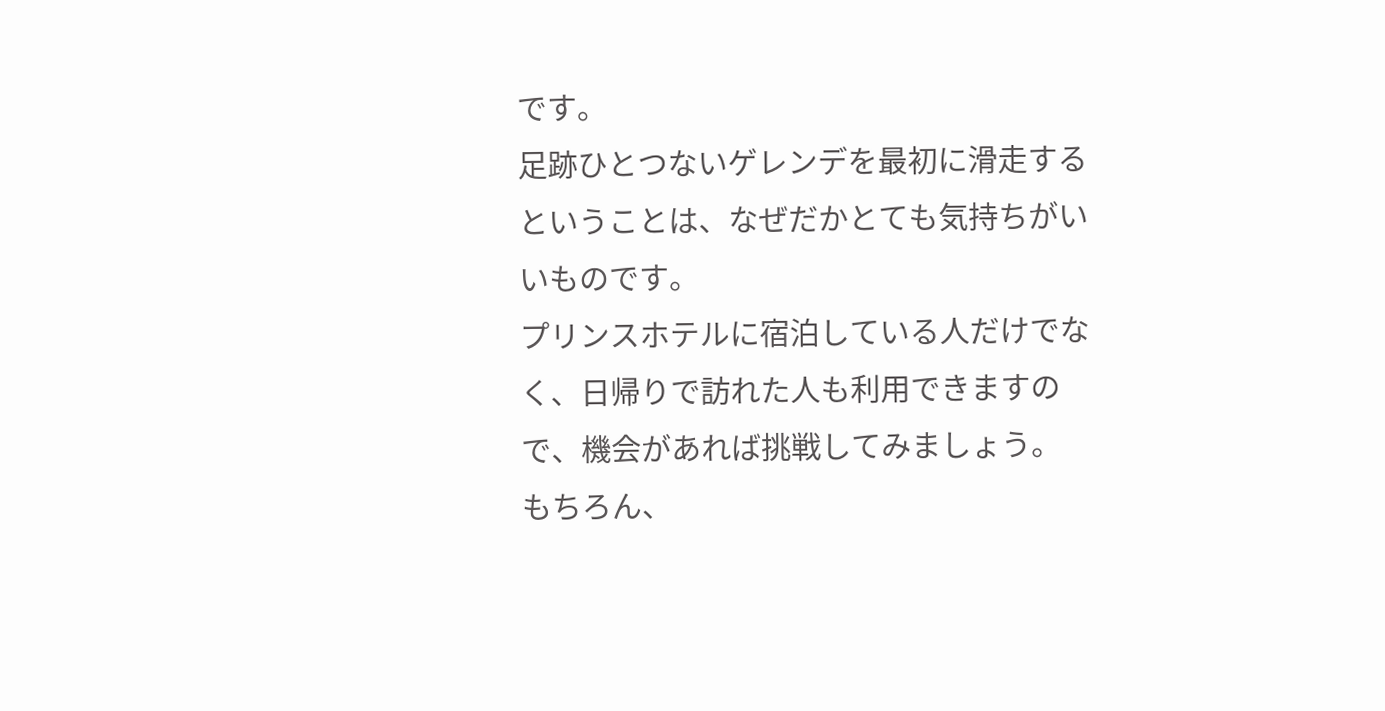です。
足跡ひとつないゲレンデを最初に滑走するということは、なぜだかとても気持ちがいいものです。
プリンスホテルに宿泊している人だけでなく、日帰りで訪れた人も利用できますので、機会があれば挑戦してみましょう。
もちろん、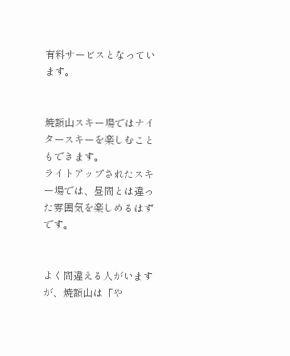有料サービスとなっています。


焼額山スキー場ではナイタースキーを楽しむこともできます。
ライトアップされたスキー場では、昼間とは違った雰囲気を楽しめるはずです。


よく間違える人がいますが、焼額山は「や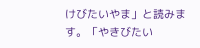けびたいやま」と読みます。「やきびたい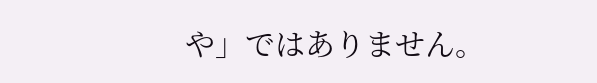や」ではありません。